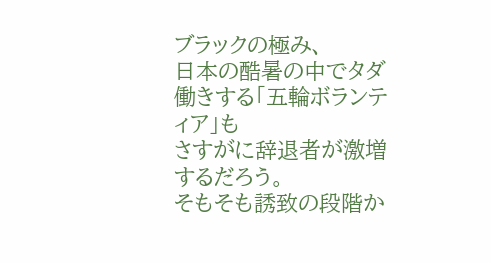ブラックの極み、
日本の酷暑の中でタダ働きする「五輪ボランティア」も
さすがに辞退者が激増するだろう。
そもそも誘致の段階か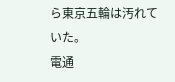ら東京五輪は汚れていた。
電通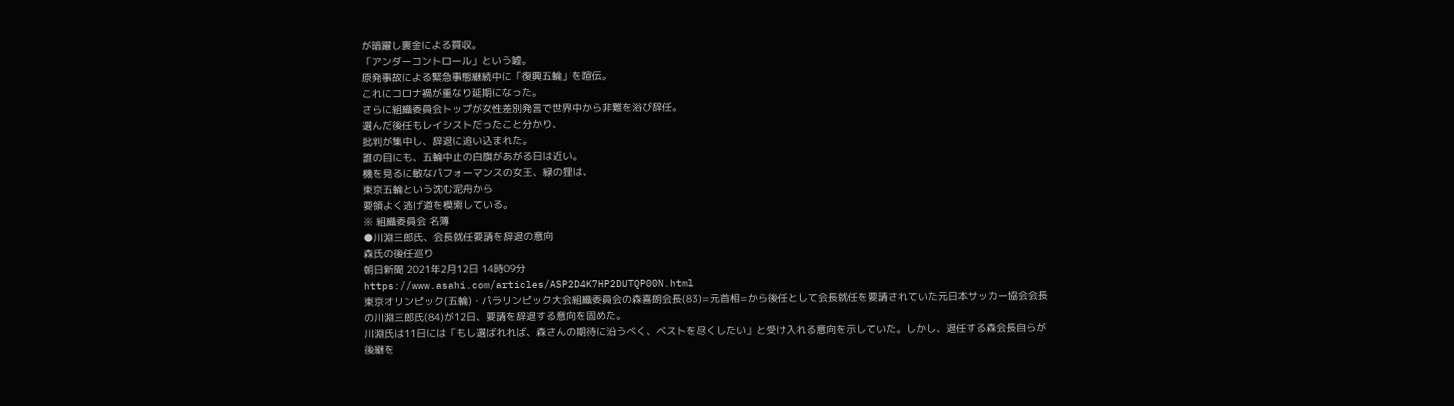が暗躍し裏金による買収。
「アンダーコントロール」という嘘。
原発事故による緊急事態継続中に「復興五輪」を喧伝。
これにコロナ禍が重なり延期になった。
さらに組織委員会トップが女性差別発言で世界中から非難を浴び辞任。
選んだ後任もレイシストだったこと分かり、
批判が集中し、辞退に追い込まれた。
誰の目にも、五輪中止の白旗があがる日は近い。
機を見るに敏なパフォーマンスの女王、緑の狸は、
東京五輪という沈む泥舟から
要領よく逃げ道を模索している。
※ 組織委員会 名簿
●川淵三郎氏、会長就任要請を辞退の意向
森氏の後任巡り
朝日新聞 2021年2月12日 14時09分
https://www.asahi.com/articles/ASP2D4K7HP2DUTQP00N.html
東京オリンピック(五輪)・パラリンピック大会組織委員会の森喜朗会長(83)=元首相=から後任として会長就任を要請されていた元日本サッカー協会会長の川淵三郎氏(84)が12日、要請を辞退する意向を固めた。
川淵氏は11日には「もし選ばれれば、森さんの期待に沿うべく、ベストを尽くしたい」と受け入れる意向を示していた。しかし、退任する森会長自らが後継を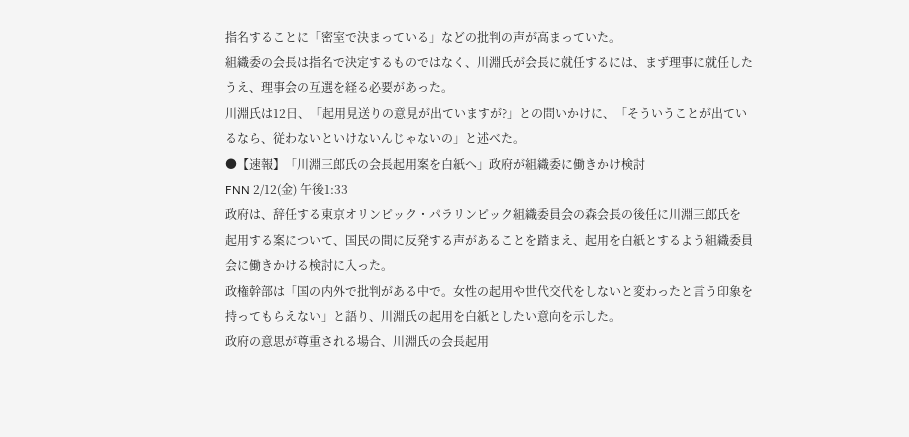指名することに「密室で決まっている」などの批判の声が高まっていた。
組織委の会長は指名で決定するものではなく、川淵氏が会長に就任するには、まず理事に就任したうえ、理事会の互選を経る必要があった。
川淵氏は12日、「起用見送りの意見が出ていますが?」との問いかけに、「そういうことが出ているなら、従わないといけないんじゃないの」と述べた。
●【速報】「川淵三郎氏の会長起用案を白紙へ」政府が組織委に働きかけ検討
FNN 2/12(金) 午後1:33
政府は、辞任する東京オリンピック・パラリンピック組織委員会の森会長の後任に川淵三郎氏を
起用する案について、国民の間に反発する声があることを踏まえ、起用を白紙とするよう組織委員会に働きかける検討に入った。
政権幹部は「国の内外で批判がある中で。女性の起用や世代交代をしないと変わったと言う印象を持ってもらえない」と語り、川淵氏の起用を白紙としたい意向を示した。
政府の意思が尊重される場合、川淵氏の会長起用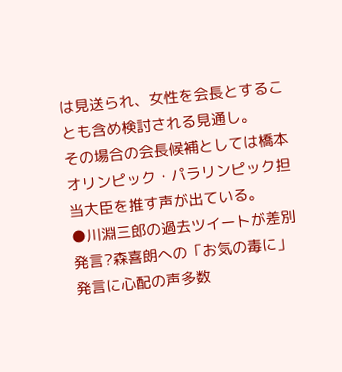は見送られ、女性を会長とすることも含め検討される見通し。
その場合の会長候補としては橋本オリンピック・パラリンピック担当大臣を推す声が出ている。
●川淵三郎の過去ツイートが差別発言?森喜朗への「お気の毒に」発言に心配の声多数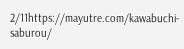2/11https://mayutre.com/kawabuchi-saburou/